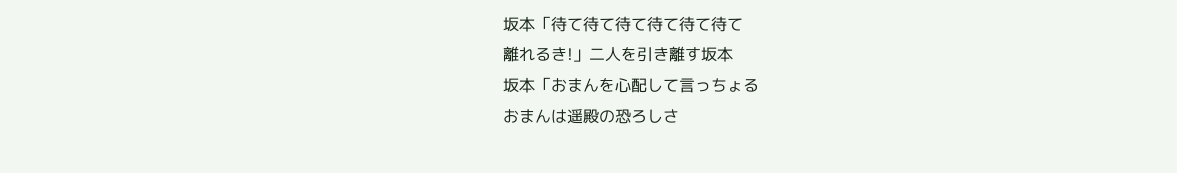坂本「待て待て待て待て待て待て
離れるき!」二人を引き離す坂本
坂本「おまんを心配して言っちょる
おまんは遥殿の恐ろしさ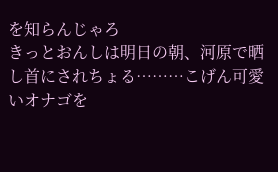を知らんじゃろ
きっとおんしは明日の朝、河原で晒し首にされちょる………こげん可愛いオナゴを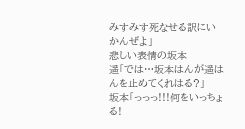みすみす死なせる訳にいかんぜよ」
悲しい表情の坂本
遥「では…坂本はんが遥はんを止めてくれはる?」
坂本「っっっ!!!何をいっちょる!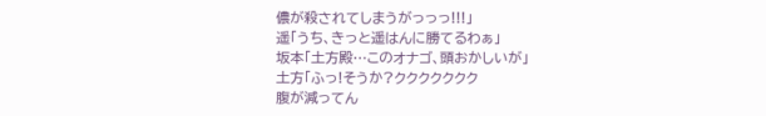儂が殺されてしまうがっっっ!!!」
遥「うち、きっと遥はんに勝てるわぁ」
坂本「土方殿…このオナゴ、頭おかしいが」
土方「ふっ!そうか?ククククククク
腹が減ってん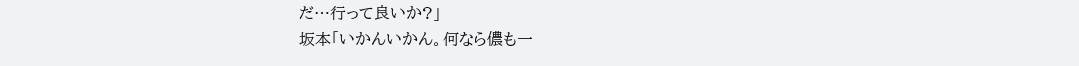だ…行って良いか?」
坂本「いかんいかん。何なら儂も一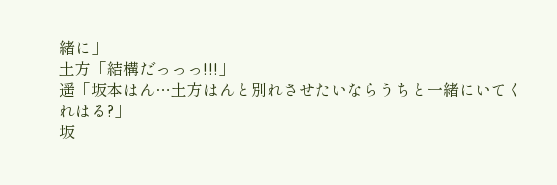緒に」
土方「結構だっっっ!!!」
遥「坂本はん…土方はんと別れさせたいならうちと一緒にいてくれはる?」
坂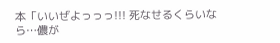本「いいぜよっっっ!!! 死なせるくらいなら…儂が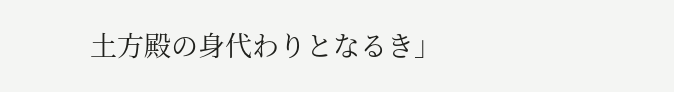土方殿の身代わりとなるき」